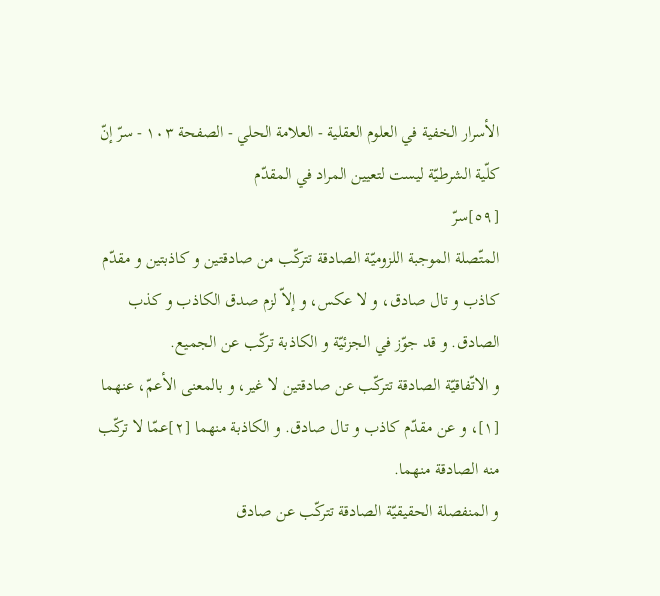الأسرار الخفیة في العلوم العقلیة - العلامة الحلي - الصفحة ١٠٣ - سرّ إنّ كلّية الشرطيّة ليست لتعيين المراد في المقدّم
[٥٩]سرّ
المتّصلة الموجبة اللزوميّة الصادقة تتركّب من صادقتين و كاذبتين و مقدّم كاذب و تال صادق، و لا عكس، و إلاّ لزم صدق الكاذب و كذب الصادق. و قد جوّز في الجزئيّة و الكاذبة تركّب عن الجميع.
و الاتّفاقيّة الصادقة تتركّب عن صادقتين لا غير، و بالمعنى الأعمّ، عنهما [١]، و عن مقدّم كاذب و تال صادق. و الكاذبة منهما [٢]عمّا لا تركّب منه الصادقة منهما.
و المنفصلة الحقيقيّة الصادقة تتركّب عن صادق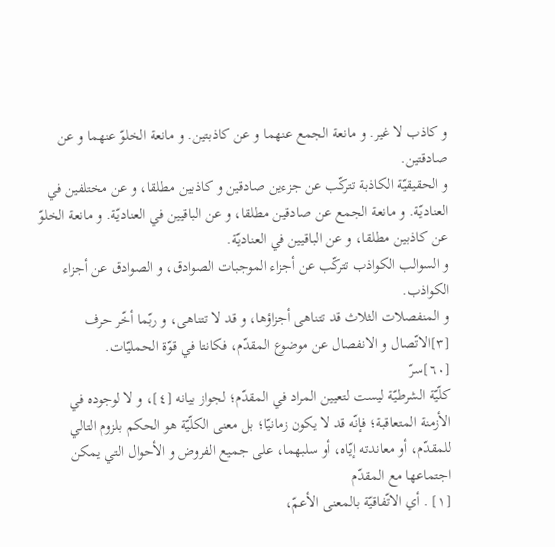و كاذب لا غير. و مانعة الجمع عنهما و عن كاذبتين. و مانعة الخلوّ عنهما و عن صادقتين.
و الحقيقيّة الكاذبة تتركّب عن جزءين صادقين و كاذبين مطلقا، و عن مختلفين في العناديّة. و مانعة الجمع عن صادقين مطلقا، و عن الباقيين في العناديّة. و مانعة الخلوّ عن كاذبين مطلقا، و عن الباقيين في العناديّة.
و السوالب الكواذب تتركّب عن أجزاء الموجبات الصوادق، و الصوادق عن أجزاء الكواذب.
و المنفصلات الثلاث قد تتناهى أجزاؤها، و قد لا تتناهى، و ربّما أخّر حرف [٣]الاتّصال و الانفصال عن موضوع المقدّم، فكانتا في قوّة الحمليّات.
[٦٠]سرّ
كلّيّة الشرطيّة ليست لتعيين المراد في المقدّم؛ لجواز بيانه [٤]، و لا لوجوده في الأزمنة المتعاقبة؛ فإنّه قد لا يكون زمانيّا؛ بل معنى الكلّيّة هو الحكم بلزوم التالي للمقدّم، أو معاندته إيّاه، أو سلبهما، على جميع الفروض و الأحوال التي يمكن اجتماعها مع المقدّم
[١] . أي الاتّفاقيّة بالمعنى الأعمّ،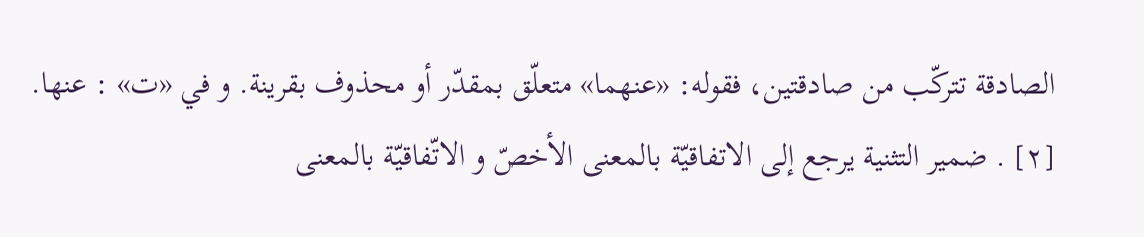الصادقة تتركّب من صادقتين، فقوله: «عنهما» متعلّق بمقدّر أو محذوف بقرينة. و في «ت» : عنها.
[٢] . ضمير التثنية يرجع إلى الاتفاقيّة بالمعنى الأخصّ و الاتّفاقيّة بالمعنى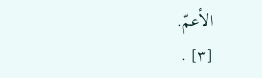الأعمّ.
[٣] .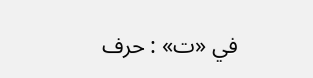في «ت» : حرف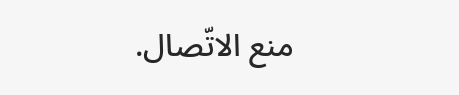منع الاتّصال.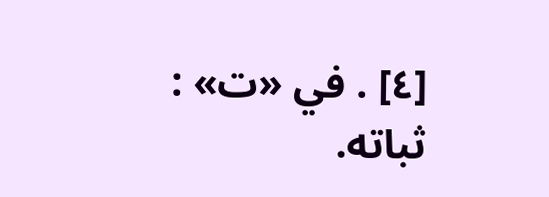[٤] . في «ت» : ثباته.